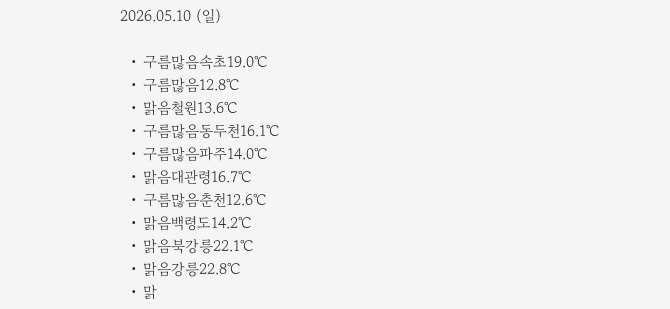2026.05.10 (일)

  • 구름많음속초19.0℃
  • 구름많음12.8℃
  • 맑음철원13.6℃
  • 구름많음동두천16.1℃
  • 구름많음파주14.0℃
  • 맑음대관령16.7℃
  • 구름많음춘천12.6℃
  • 맑음백령도14.2℃
  • 맑음북강릉22.1℃
  • 맑음강릉22.8℃
  • 맑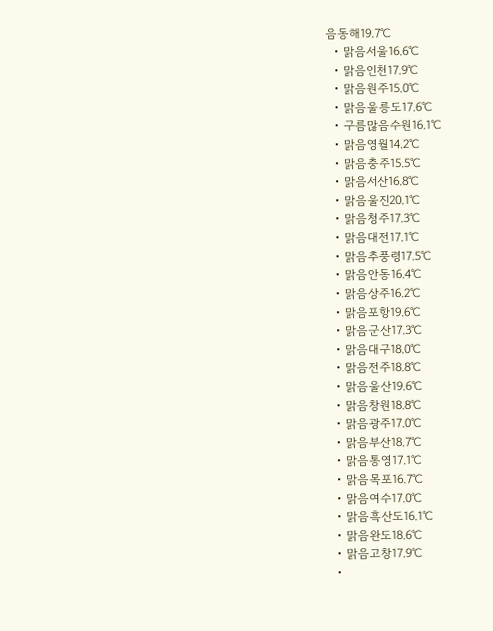음동해19.7℃
  • 맑음서울16.6℃
  • 맑음인천17.9℃
  • 맑음원주15.0℃
  • 맑음울릉도17.6℃
  • 구름많음수원16.1℃
  • 맑음영월14.2℃
  • 맑음충주15.5℃
  • 맑음서산16.8℃
  • 맑음울진20.1℃
  • 맑음청주17.3℃
  • 맑음대전17.1℃
  • 맑음추풍령17.5℃
  • 맑음안동16.4℃
  • 맑음상주16.2℃
  • 맑음포항19.6℃
  • 맑음군산17.3℃
  • 맑음대구18.0℃
  • 맑음전주18.8℃
  • 맑음울산19.6℃
  • 맑음창원18.8℃
  • 맑음광주17.0℃
  • 맑음부산18.7℃
  • 맑음통영17.1℃
  • 맑음목포16.7℃
  • 맑음여수17.0℃
  • 맑음흑산도16.1℃
  • 맑음완도18.6℃
  • 맑음고창17.9℃
  •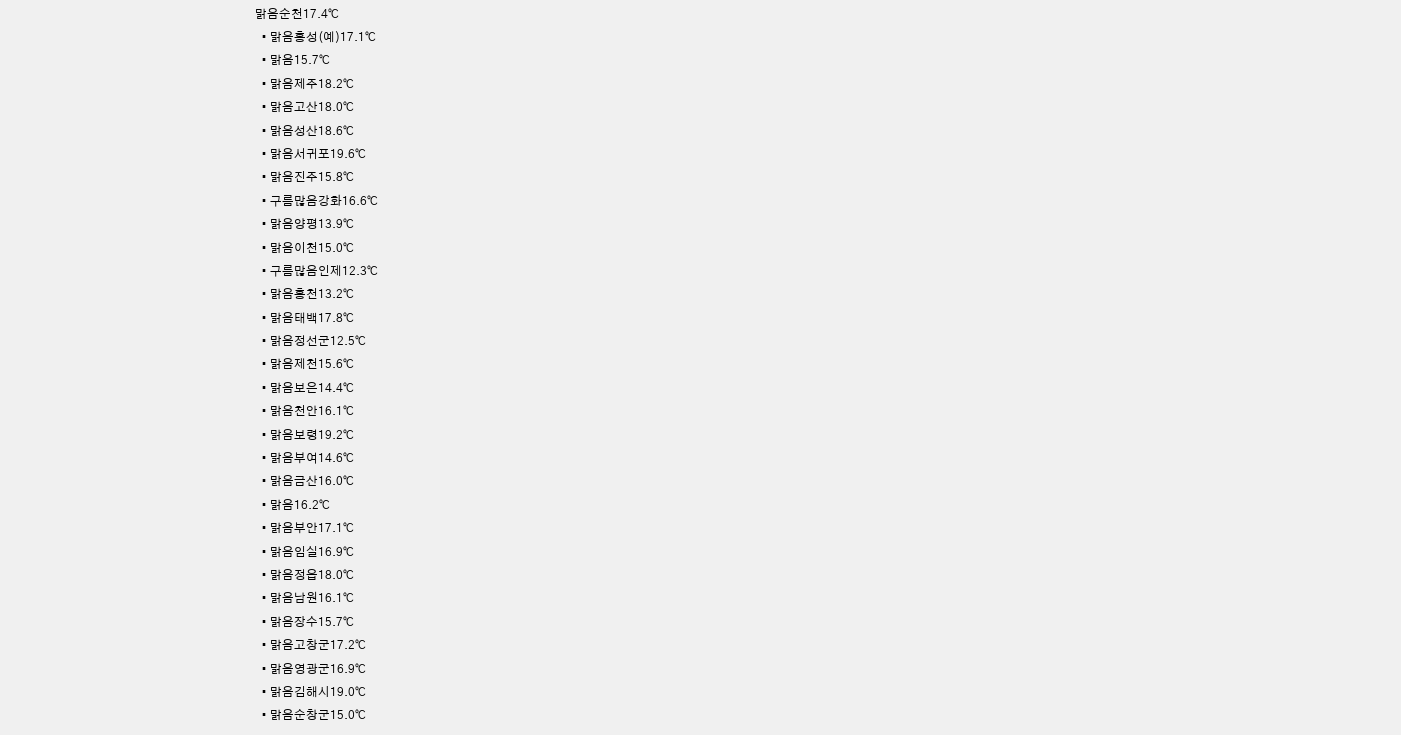맑음순천17.4℃
  • 맑음홍성(예)17.1℃
  • 맑음15.7℃
  • 맑음제주18.2℃
  • 맑음고산18.0℃
  • 맑음성산18.6℃
  • 맑음서귀포19.6℃
  • 맑음진주15.8℃
  • 구름많음강화16.6℃
  • 맑음양평13.9℃
  • 맑음이천15.0℃
  • 구름많음인제12.3℃
  • 맑음홍천13.2℃
  • 맑음태백17.8℃
  • 맑음정선군12.5℃
  • 맑음제천15.6℃
  • 맑음보은14.4℃
  • 맑음천안16.1℃
  • 맑음보령19.2℃
  • 맑음부여14.6℃
  • 맑음금산16.0℃
  • 맑음16.2℃
  • 맑음부안17.1℃
  • 맑음임실16.9℃
  • 맑음정읍18.0℃
  • 맑음남원16.1℃
  • 맑음장수15.7℃
  • 맑음고창군17.2℃
  • 맑음영광군16.9℃
  • 맑음김해시19.0℃
  • 맑음순창군15.0℃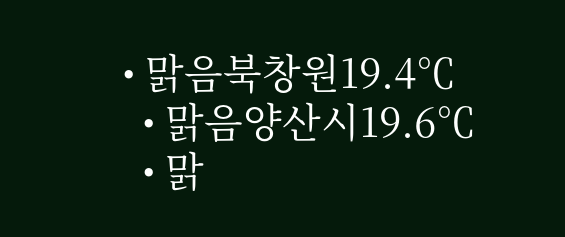• 맑음북창원19.4℃
  • 맑음양산시19.6℃
  • 맑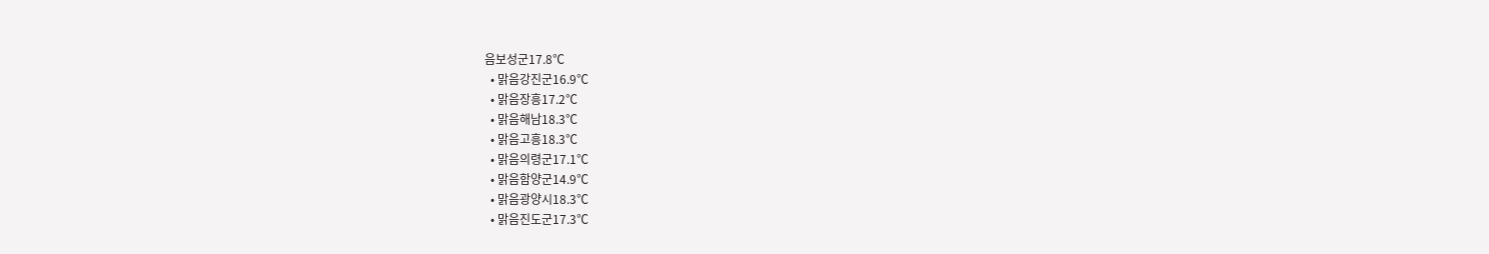음보성군17.8℃
  • 맑음강진군16.9℃
  • 맑음장흥17.2℃
  • 맑음해남18.3℃
  • 맑음고흥18.3℃
  • 맑음의령군17.1℃
  • 맑음함양군14.9℃
  • 맑음광양시18.3℃
  • 맑음진도군17.3℃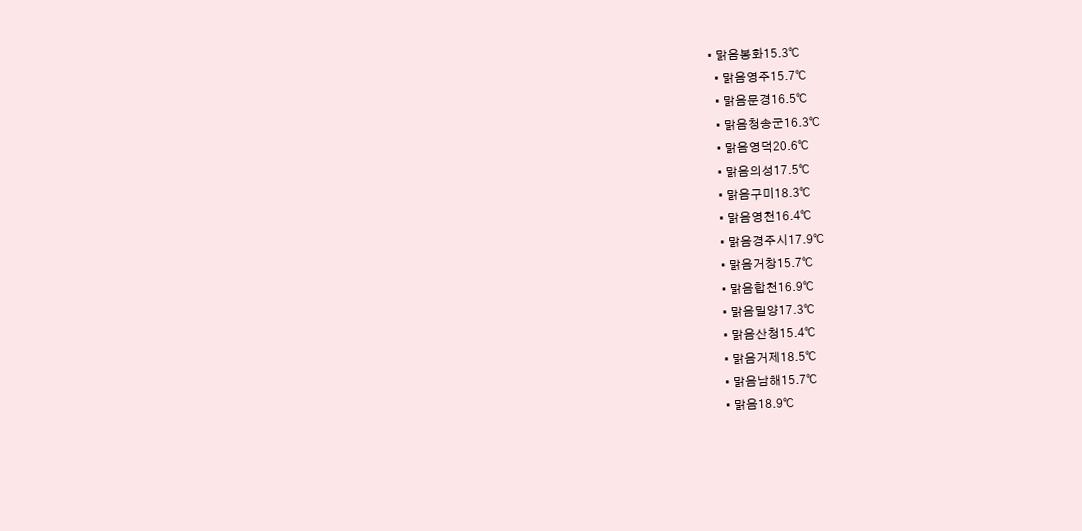• 맑음봉화15.3℃
  • 맑음영주15.7℃
  • 맑음문경16.5℃
  • 맑음청송군16.3℃
  • 맑음영덕20.6℃
  • 맑음의성17.5℃
  • 맑음구미18.3℃
  • 맑음영천16.4℃
  • 맑음경주시17.9℃
  • 맑음거창15.7℃
  • 맑음합천16.9℃
  • 맑음밀양17.3℃
  • 맑음산청15.4℃
  • 맑음거제18.5℃
  • 맑음남해15.7℃
  • 맑음18.9℃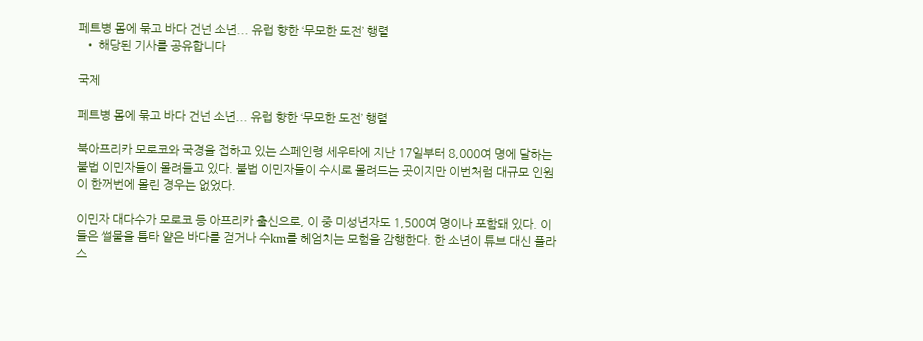페트병 몸에 묶고 바다 건넌 소년... 유럽 향한 ‘무모한 도전’ 행렬
  • 해당된 기사를 공유합니다

국제

페트병 몸에 묶고 바다 건넌 소년... 유럽 향한 ‘무모한 도전’ 행렬

북아프리카 모로코와 국경을 접하고 있는 스페인령 세우타에 지난 17일부터 8,000여 명에 달하는 불법 이민자들이 몰려들고 있다. 불법 이민자들이 수시로 몰려드는 곳이지만 이번처럼 대규모 인원이 한꺼번에 몰린 경우는 없었다.

이민자 대다수가 모로코 등 아프리카 출신으로, 이 중 미성년자도 1,500여 명이나 포함돼 있다. 이들은 썰물을 틈타 얕은 바다를 걷거나 수km를 헤엄치는 모험을 감행한다. 한 소년이 튜브 대신 플라스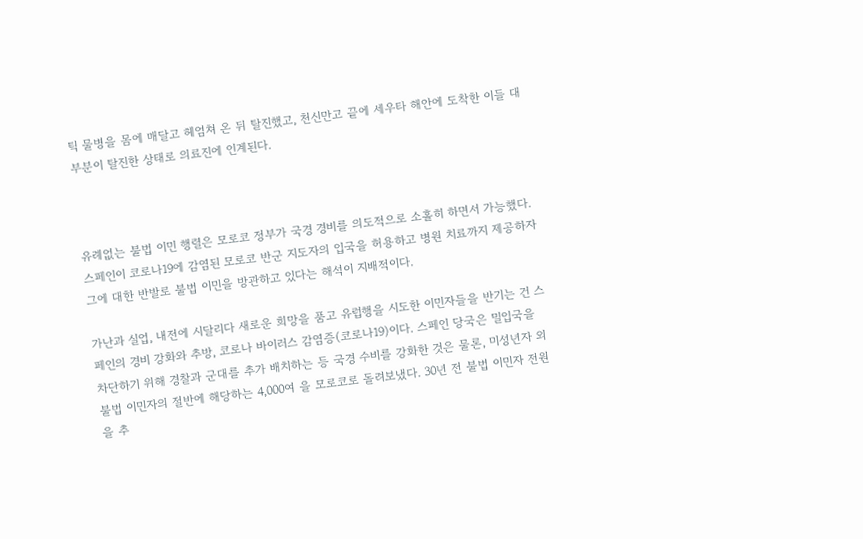틱 물병을 몸에 매달고 헤엄쳐 온 뒤 탈진했고, 천신만고 끝에 세우타 해안에 도착한 이들 대부분이 탈진한 상태로 의료진에 인계된다.



유례없는 불법 이민 행렬은 모로코 정부가 국경 경비를 의도적으로 소홀히 하면서 가능했다. 스페인이 코로나19에 감염된 모로코 반군 지도자의 입국을 허용하고 병원 치료까지 제공하자 그에 대한 반발로 불법 이민을 방관하고 있다는 해석이 지배적이다.

가난과 실업, 내전에 시달리다 새로운 희망을 품고 유럽행을 시도한 이민자들을 반기는 건 스페인의 경비 강화와 추방, 코로나 바이러스 감염증(코로나19)이다. 스페인 당국은 밀입국을 차단하기 위해 경찰과 군대를 추가 배치하는 등 국경 수비를 강화한 것은 물론, 미성년자 외 불법 이민자의 절반에 해당하는 4,000여 을 모로코로 돌려보냈다. 30년 전 불법 이민자 전원을 추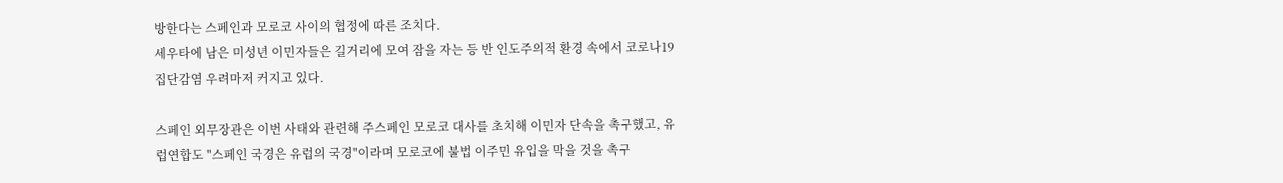방한다는 스페인과 모로코 사이의 협정에 따른 조치다.
세우타에 남은 미성년 이민자들은 길거리에 모여 잠을 자는 등 반 인도주의적 환경 속에서 코로나19 집단감염 우려마저 커지고 있다.

스페인 외무장관은 이번 사태와 관련해 주스페인 모로코 대사를 초치해 이민자 단속을 촉구했고, 유럽연합도 "스페인 국경은 유럽의 국경"이라며 모로코에 불법 이주민 유입을 막을 것을 촉구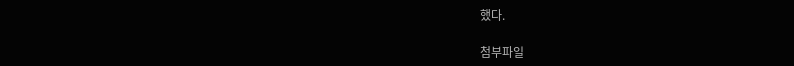했다.

첨부파일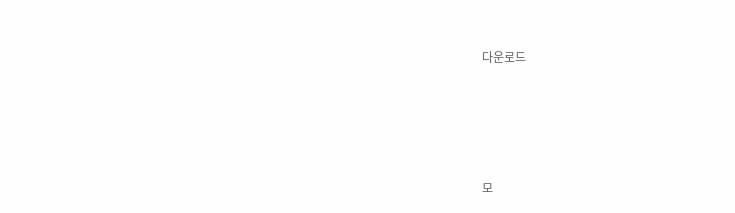다운로드






모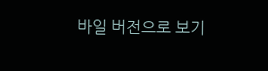바일 버전으로 보기